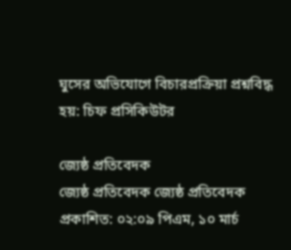ঘুসের অভিযোগে বিচারপ্রক্রিয়া প্রশ্নবিদ্ধ হয়: চিফ প্রসিকিউটর

জ্যেষ্ঠ প্রতিবেদক
জ্যেষ্ঠ প্রতিবেদক জ্যেষ্ঠ প্রতিবেদক
প্রকাশিত: ০২:০৯ পিএম, ১০ মার্চ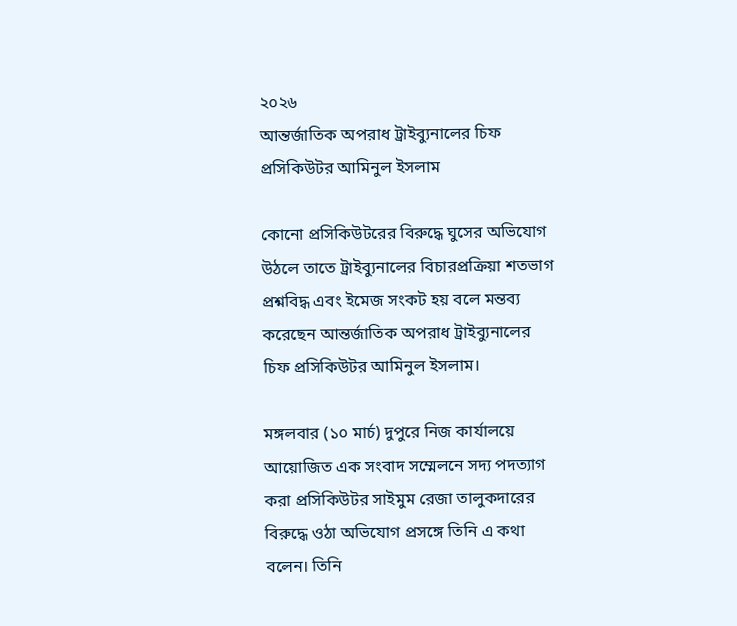২০২৬
আন্তর্জাতিক অপরাধ ট্রাইব্যুনালের চিফ প্রসিকিউটর আমিনুল ইসলাম

কোনো প্রসিকিউটরের বিরুদ্ধে ঘুসের অভিযোগ উঠলে তাতে ট্রাইব্যুনালের বিচারপ্রক্রিয়া শতভাগ প্রশ্নবিদ্ধ এবং ইমেজ সংকট হয় বলে মন্তব্য করেছেন আন্তর্জাতিক অপরাধ ট্রাইব্যুনালের চিফ প্রসিকিউটর আমিনুল ইসলাম।

মঙ্গলবার (১০ মার্চ) দুপুরে নিজ কার্যালয়ে আয়োজিত এক সংবাদ সম্মেলনে সদ্য পদত্যাগ করা প্রসিকিউটর সাইমুম রেজা তালুকদারের বিরুদ্ধে ওঠা অভিযোগ প্রসঙ্গে তিনি এ কথা বলেন। তিনি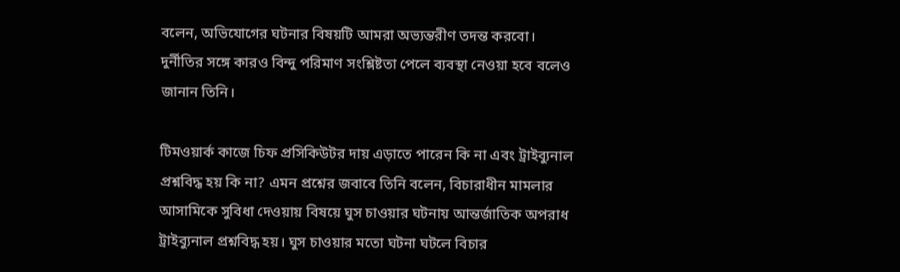বলেন, অভিযোগের ঘটনার বিষয়টি আমরা অভ্যন্তরীণ তদন্ত করবো। দুর্নীতির সঙ্গে কারও বিন্দু পরিমাণ সংশ্লিষ্টতা পেলে ব্যবস্থা নেওয়া হবে বলেও জানান তিনি।

টিমওয়ার্ক কাজে চিফ প্রসিকিউটর দায় এড়াতে পারেন কি না এবং ট্রাইব্যুনাল প্রশ্নবিদ্ধ হয় কি না? এমন প্রশ্নের জবাবে তিনি বলেন, বিচারাধীন মামলার আসামিকে সুবিধা দেওয়ায় বিষয়ে ঘুস চাওয়ার ঘটনায় আন্তর্জাতিক অপরাধ ট্রাইব্যুনাল প্রশ্নবিদ্ধ হয়। ঘুস চাওয়ার মতো ঘটনা ঘটলে বিচার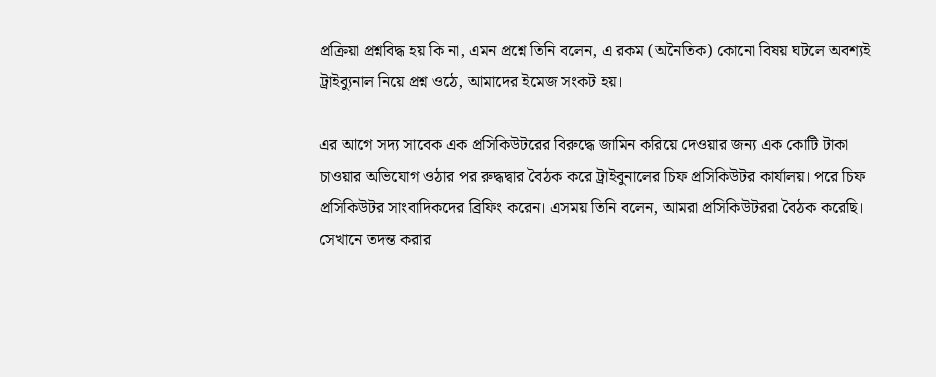প্রক্রিয়া প্রশ্নবিদ্ধ হয় কি না, এমন প্রশ্নে তিনি বলেন, এ রকম (অনৈতিক) কোনো বিষয় ঘটলে অবশ্যই ট্রাইব্যুনাল নিয়ে প্রশ্ন ওঠে, আমাদের ইমেজ সংকট হয়।

এর আগে সদ্য সাবেক এক প্রসিকিউটরের বিরুদ্ধে জামিন করিয়ে দেওয়ার জন্য এক কোটি টাকা চাওয়ার অভিযোগ ওঠার পর রুদ্ধদ্বার বৈঠক করে ট্রাইবুনালের চিফ প্রসিকিউটর কার্যালয়। পরে চিফ প্রসিকিউটর সাংবাদিকদের ব্রিফিং করেন। এসময় তিনি বলেন, আমরা প্রসিকিউটররা বৈঠক করেছি। সেখানে তদন্ত করার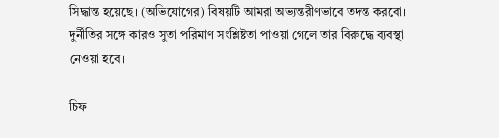সিদ্ধান্ত হয়েছে। (অভিযোগের) বিষয়টি আমরা অভ্যন্তরীণভাবে তদন্ত করবো। দুর্নীতির সঙ্গে কারও সুতা পরিমাণ সংশ্লিষ্টতা পাওয়া গেলে তার বিরুদ্ধে ব্যবস্থা নেওয়া হবে।

চিফ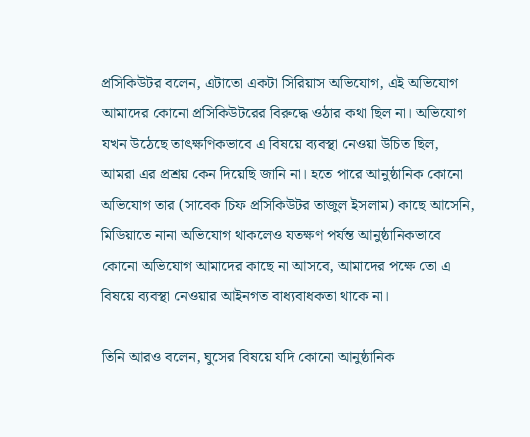প্রসিকিউটর বলেন, এটাতো একটা সিরিয়াস অভিযোগ, এই অভিযোগ আমাদের কোনো প্রসিকিউটরের বিরুদ্ধে ওঠার কথা ছিল না। অভিযোগ যখন উঠেছে তাৎক্ষণিকভাবে এ বিষয়ে ব্যবস্থা নেওয়া উচিত ছিল, আমরা এর প্রশ্রয় কেন দিয়েছি জানি না। হতে পারে আনুষ্ঠানিক কোনো অভিযোগ তার (সাবেক চিফ প্রসিকিউটর তাজুল ইসলাম) কাছে আসেনি, মিডিয়াতে নানা অভিযোগ থাকলেও যতক্ষণ পর্যন্ত আনুষ্ঠানিকভাবে কোনো অভিযোগ আমাদের কাছে না আসবে, আমাদের পক্ষে তো এ বিষয়ে ব্যবস্থা নেওয়ার আইনগত বাধ্যবাধকতা থাকে না।

তিনি আরও বলেন, ঘুসের বিষয়ে যদি কোনো আনুষ্ঠানিক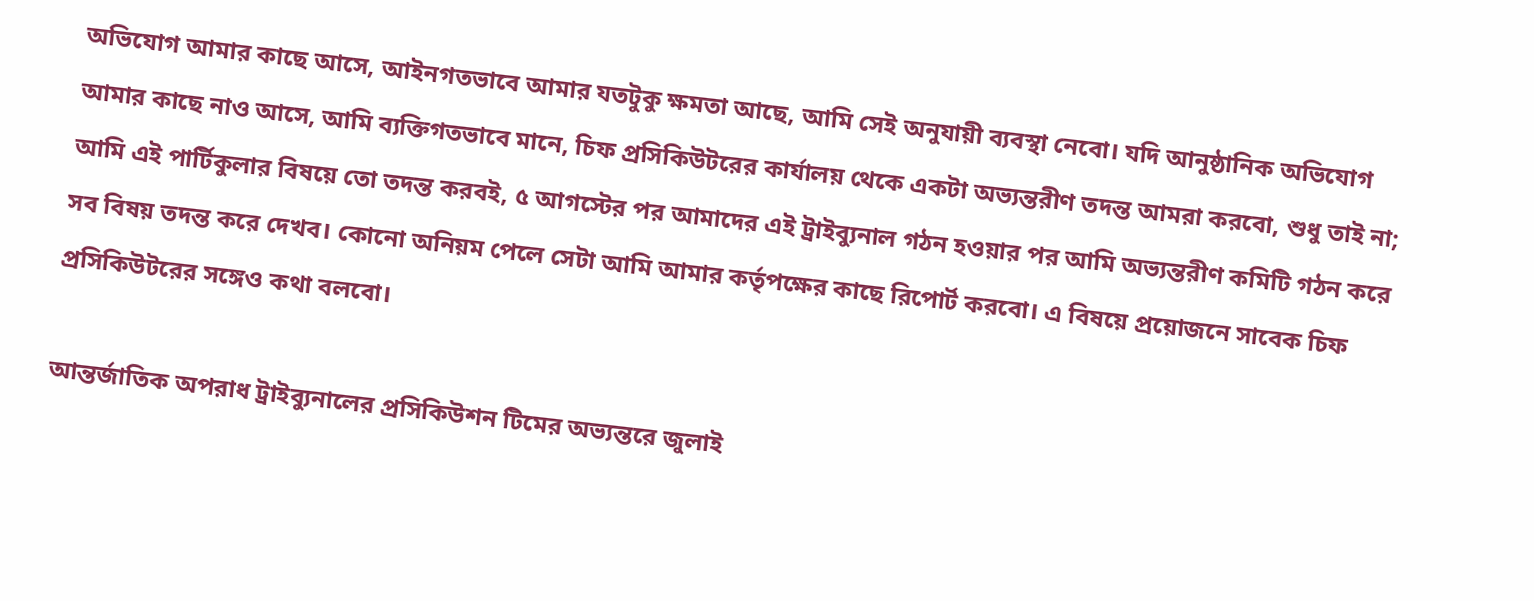অভিযোগ আমার কাছে আসে, আইনগতভাবে আমার যতটুকু ক্ষমতা আছে, আমি সেই অনুযায়ী ব্যবস্থা নেবো। যদি আনুষ্ঠানিক অভিযোগ আমার কাছে নাও আসে, আমি ব্যক্তিগতভাবে মানে, চিফ প্রসিকিউটরের কার্যালয় থেকে একটা অভ্যন্তরীণ তদন্ত আমরা করবো, শুধু তাই না; আমি এই পার্টিকুলার বিষয়ে তো তদন্ত করবই, ৫ আগস্টের পর আমাদের এই ট্রাইব্যুনাল গঠন হওয়ার পর আমি অভ্যন্তরীণ কমিটি গঠন করে সব বিষয় তদন্ত করে দেখব। কোনো অনিয়ম পেলে সেটা আমি আমার কর্তৃপক্ষের কাছে রিপোর্ট করবো। এ বিষয়ে প্রয়োজনে সাবেক চিফ প্রসিকিউটরের সঙ্গেও কথা বলবো।

আন্তর্জাতিক অপরাধ ট্রাইব্যুনালের প্রসিকিউশন টিমের অভ্যন্তরে জুলাই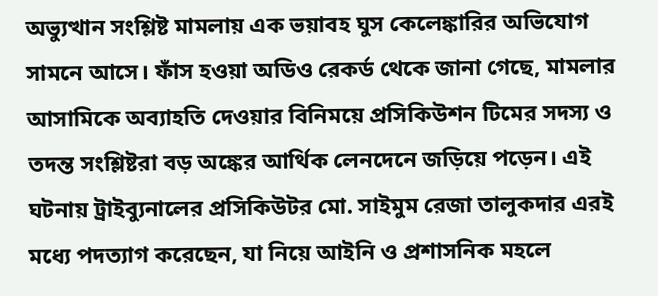অভ্যুত্থান সংশ্লিষ্ট মামলায় এক ভয়াবহ ঘুস কেলেঙ্কারির অভিযোগ সামনে আসে। ফাঁস হওয়া অডিও রেকর্ড থেকে জানা গেছে, মামলার আসামিকে অব্যাহতি দেওয়ার বিনিময়ে প্রসিকিউশন টিমের সদস্য ও তদন্ত সংশ্লিষ্টরা বড় অঙ্কের আর্থিক লেনদেনে জড়িয়ে পড়েন। এই ঘটনায় ট্রাইব্যুনালের প্রসিকিউটর মো. সাইমুম রেজা তালুকদার এরই মধ্যে পদত্যাগ করেছেন, যা নিয়ে আইনি ও প্রশাসনিক মহলে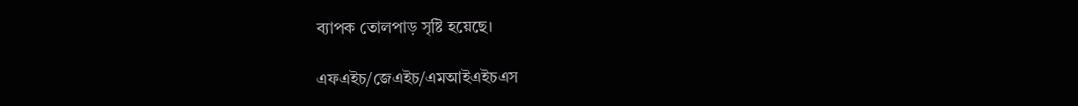ব্যাপক তোলপাড় সৃষ্টি হয়েছে।

এফএইচ/জেএইচ/এমআইএইচএস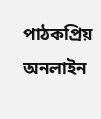পাঠকপ্রিয় অনলাইন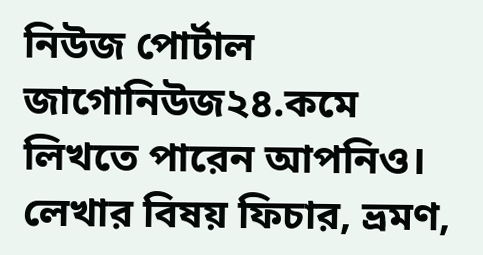নিউজ পোর্টাল জাগোনিউজ২৪.কমে লিখতে পারেন আপনিও। লেখার বিষয় ফিচার, ভ্রমণ,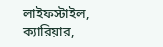লাইফস্টাইল, ক্যারিয়ার,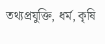তথ্যপ্রযুক্তি, ধর্ম, কৃষি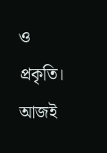ও প্রকৃতি। আজই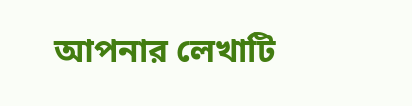আপনার লেখাটি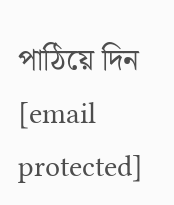পাঠিয়ে দিন [email protected]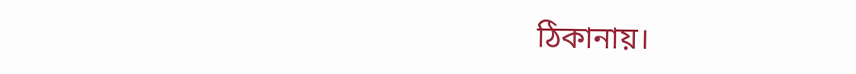ঠিকানায়।